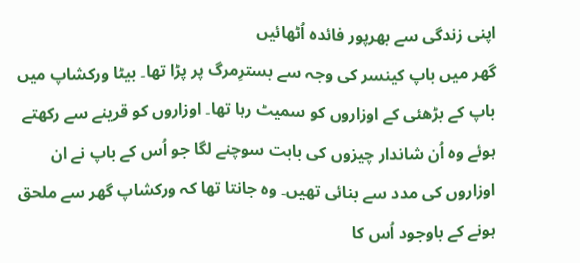اپنی زندگی سے بھرپور فائدہ اُٹھائیں
گھر میں باپ کینسر کی وجہ سے بسترِمرگ پر پڑا تھا۔ بیٹا ورکشاپ میں باپ کے بڑھئی کے اوزاروں کو سمیٹ رہا تھا۔ اوزاروں کو قرینے سے رکھتے ہوئے وہ اُن شاندار چیزوں کی بابت سوچنے لگا جو اُس کے باپ نے ان اوزاروں کی مدد سے بنائی تھیں۔ وہ جانتا تھا کہ ورکشاپ گھر سے ملحق ہونے کے باوجود اُس کا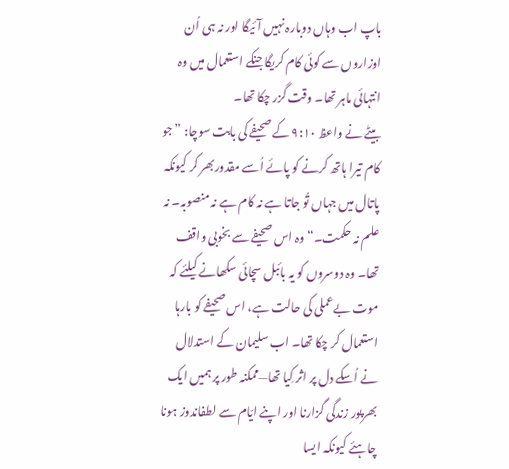باپ اب وہاں دوبارہ نہیں آئیگا اور نہ ہی اُن اوزاروں سے کوئی کام کریگا جنکے استعمال میں وہ انتہائی ماہر تھا۔ وقت گزر چکا تھا۔
بیٹے نے واعظ ۹:۱۰ کے صحیفے کی بابت سوچا: ”جو کام تیرا ہاتھ کرنے کو پائے اُسے مقدوربھر کر کیونکہ پاتال میں جہاں تُو جاتا ہے نہ کام ہے نہ منصوبہ۔ نہ علم نہ حکمت۔“ وہ اس صحیفے سے بخوبی واقف تھا۔ وہ دوسروں کو یہ بائبل سچائی سکھانے کیلئے کہ موت بےعملی کی حالت ہے، اس صحیفے کو بارہا استعمال کر چکا تھا۔ اب سلیمان کے استدلال نے اُسکے دل پر اثر کِیا تھا—ممکنہ طور پر ہمیں ایک بھرپور زندگی گزارنا اور اپنے ایّام سے لطفاندوز ہونا چاہئے کیونکہ ایسا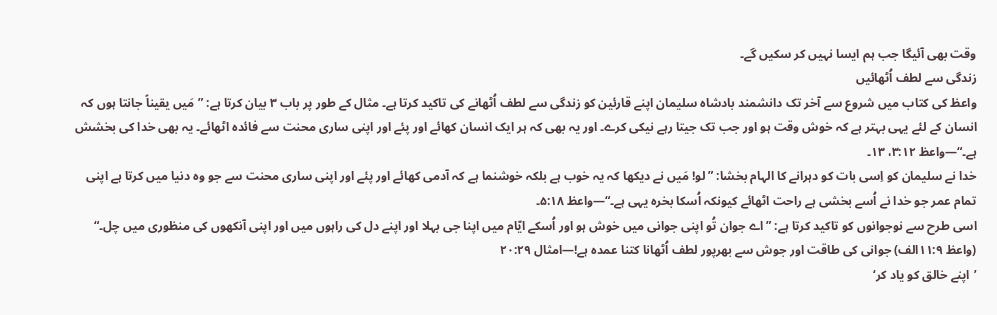وقت بھی آئیگا جب ہم ایسا نہیں کر سکیں گے۔
زندگی سے لطف اُٹھائیں
واعظ کی کتاب میں شروع سے آخر تک دانشمند بادشاہ سلیمان اپنے قارئین کو زندگی سے لطف اُٹھانے کی تاکید کرتا ہے۔ مثال کے طور پر باب ۳ بیان کرتا ہے: ”مَیں یقیناً جانتا ہوں کہ انسان کے لئے یہی بہتر ہے کہ خوش وقت ہو اور جب تک جیتا رہے نیکی کرے۔ اور یہ بھی کہ ہر ایک انسان کھائے اور پئے اور اپنی ساری محنت سے فائدہ اٹھائے۔ یہ بھی خدا کی بخشش ہے۔“—واعظ ۳:۱۲، ۱۳۔
خدا نے سلیمان کو اِسی بات کو دہرانے کا الہام بخشا: ”لو! مَیں نے دیکھا کہ یہ خوب ہے بلکہ خوشنما ہے کہ آدمی کھائے اور پئے اور اپنی ساری محنت سے جو وہ دنیا میں کرتا ہے اپنی تمام عمر جو خدا نے اُسے بخشی ہے راحت اٹھائے کیونکہ اُسکا بخرہ یہی ہے۔“—واعظ ۵:۱۸۔
اسی طرح سے نوجوانوں کو تاکید کرتا ہے: ”اے جوان تُو اپنی جوانی میں خوش ہو اور اُسکے ایّام میں اپنا جی بہلا اور اپنے دل کی راہوں میں اور اپنی آنکھوں کی منظوری میں چل۔“ (واعظ ۱۱:۹الف) جوانی کی طاقت اور جوش سے بھرپور لطف اُٹھانا کتنا عمدہ ہے!—امثال ۲۰:۲۹
’اپنے خالق کو یاد کر‘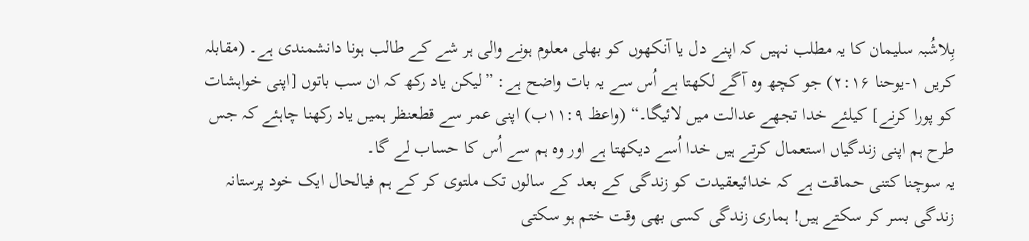بِلاشُبہ سلیمان کا یہ مطلب نہیں کہ اپنے دل یا آنکھوں کو بھلی معلوم ہونے والی ہر شے کے طالب ہونا دانشمندی ہے۔ (مقابلہ کریں ۱-یوحنا ۲:۱۶) جو کچھ وہ آگے لکھتا ہے اُس سے یہ بات واضح ہے: ”لیکن یاد رکھ کہ ان سب باتوں [اپنی خواہشات کو پورا کرنے] کیلئے خدا تجھے عدالت میں لائیگا۔“ (واعظ ۱۱:۹ب) اپنی عمر سے قطعنظر ہمیں یاد رکھنا چاہئے کہ جس طرح ہم اپنی زندگیاں استعمال کرتے ہیں خدا اُسے دیکھتا ہے اور وہ ہم سے اُس کا حساب لے گا۔
یہ سوچنا کتنی حماقت ہے کہ خدائیعقیدت کو زندگی کے بعد کے سالوں تک ملتوی کر کے ہم فیالحال ایک خود پرستانہ زندگی بسر کر سکتے ہیں! ہماری زندگی کسی بھی وقت ختم ہو سکتی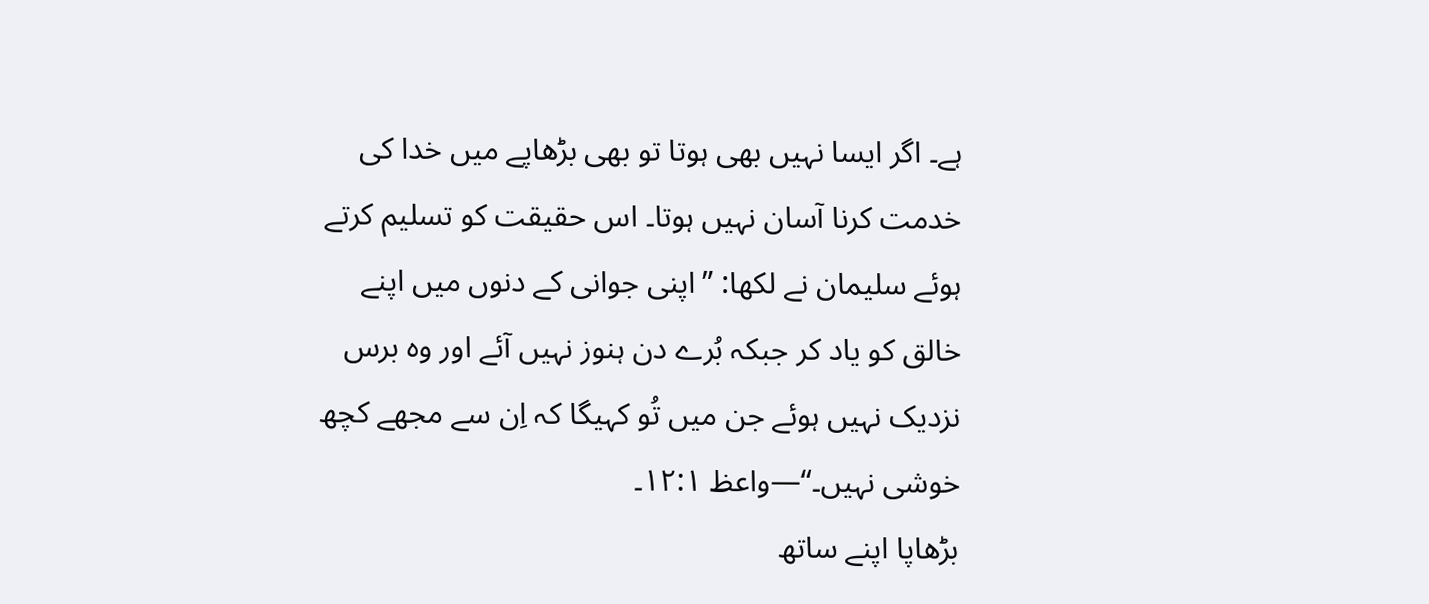ہے۔ اگر ایسا نہیں بھی ہوتا تو بھی بڑھاپے میں خدا کی خدمت کرنا آسان نہیں ہوتا۔ اس حقیقت کو تسلیم کرتے ہوئے سلیمان نے لکھا: ”اپنی جوانی کے دنوں میں اپنے خالق کو یاد کر جبکہ بُرے دن ہنوز نہیں آئے اور وہ برس نزدیک نہیں ہوئے جن میں تُو کہیگا کہ اِن سے مجھے کچھ خوشی نہیں۔“—واعظ ۱۲:۱۔
بڑھاپا اپنے ساتھ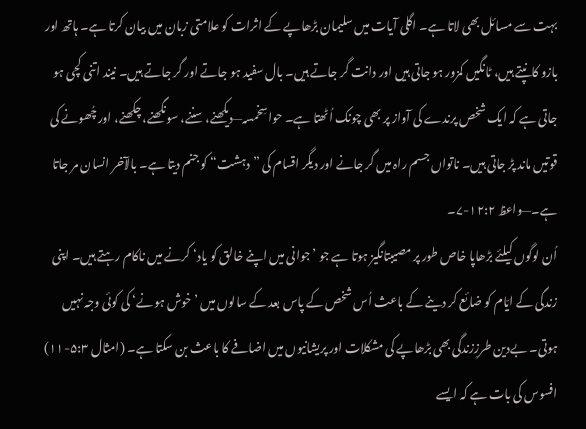بہت سے مسائل بھی لاتا ہے۔ اگلی آیات میں سلیمان بڑھاپے کے اثرات کو علامتی زبان میں بیان کرتا ہے۔ ہاتھ اور بازو کانپتے ہیں، ٹانگیں کمزور ہو جاتی ہیں اور دانت گر جاتے ہیں۔ بال سفید ہو جاتے اور گر جاتے ہیں۔ نیند اتنی کچی ہو جاتی ہے کہ ایک شخص پرندے کی آواز پر بھی چونک اُٹھتا ہے۔ حواسِخمسہ—دیکھنے، سننے، سونگھنے، چکھنے، اور چُھونے کی قوتیں ماند پڑ جاتی ہیں۔ ناتواں جسم راہ میں گر جانے اور دیگر اقسام کی ”دہشت“ کو جنم دیتا ہے۔ بالآخر انسان مر جاتا ہے۔—واعظ ۱۲:۲-۷۔
اُن لوگوں کیلئے بڑھاپا خاص طور پر مصیبتانگیز ہوتا ہے جو ’جوانی میں اپنے خالق کو یاد‘ کرنے میں ناکام رہتے ہیں۔ اپنی زندگی کے ایّام کو ضائع کر دینے کے باعث اُس شخص کے پاس بعد کے سالوں میں ’خوش ہونے‘ کی کوئی وجہ نہیں ہوتی۔ بےدین طرزِزندگی بھی بڑھاپے کی مشکلات اور پریشانیوں میں اضافے کا باعث بن سکتا ہے۔ (امثال ۵:۳-۱۱) افسوس کی بات ہے کہ ایسے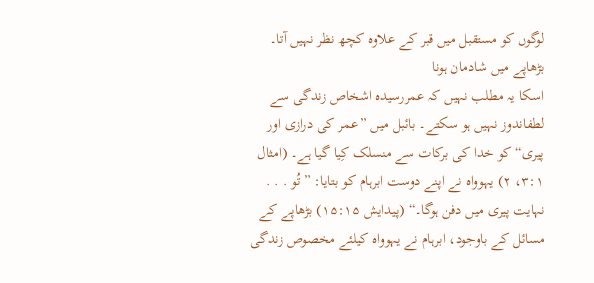لوگوں کو مستقبل میں قبر کے علاوہ کچھ نظر نہیں آتا۔
بڑھاپے میں شادمان ہونا
اسکا یہ مطلب نہیں کہ عمررسیدہ اشخاص زندگی سے لطفاندوز نہیں ہو سکتے۔ بائبل میں ”عمر کی درازی اور پیری“ کو خدا کی برکات سے منسلک کِیا گیا ہے۔ (امثال ۳:۱، ۲) یہوواہ نے اپنے دوست ابرہام کو بتایا: ”تُو . . . نہایت پیری میں دفن ہوگا۔“ (پیدایش ۱۵:۱۵) بڑھاپے کے مسائل کے باوجود، ابرہام نے یہوواہ کیلئے مخصوص زندگی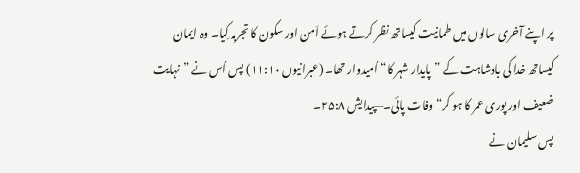پر اپنے آخری سالوں میں طمانیت کیساتھ نظر کرتے ہوئے اَمن اور سکون کا تجربہ کِیا۔ وہ ایمان کیساتھ خدا کی بادشاہت کے ”پایدار شہر کا“ اُمیدوار تھا۔ (عبرانیوں ۱۱:۱۰) پس اُس نے ”نہایت ضعیف اور پوری عمر کا ہو کر“ وفات پائی۔—پیدایش ۲۵:۸۔
پس سلیمان نے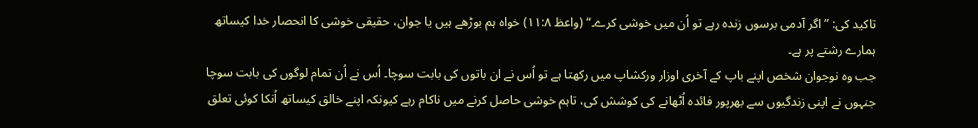تاکید کی: ”اگر آدمی برسوں زندہ رہے تو اُن میں خوشی کرے۔“ (واعظ ۱۱:۸) خواہ ہم بوڑھے ہیں یا جوان، حقیقی خوشی کا انحصار خدا کیساتھ ہمارے رشتے پر ہے۔
جب وہ نوجوان شخص اپنے باپ کے آخری اوزار ورکشاپ میں رکھتا ہے تو اُس نے ان باتوں کی بابت سوچا۔ اُس نے اُن تمام لوگوں کی بابت سوچا جنہوں نے اپنی زندگیوں سے بھرپور فائدہ اُٹھانے کی کوشش کی، تاہم خوشی حاصل کرنے میں ناکام رہے کیونکہ اپنے خالق کیساتھ اُنکا کوئی تعلق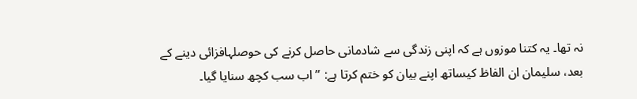نہ تھا۔ یہ کتنا موزوں ہے کہ اپنی زندگی سے شادمانی حاصل کرنے کی حوصلہافزائی دینے کے بعد، سلیمان ان الفاظ کیساتھ اپنے بیان کو ختم کرتا ہے: ”اب سب کچھ سنایا گیا۔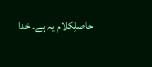حاصلِکلام یہ ہے۔ خدا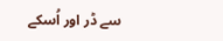سے ڈر اور اُسکے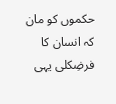حکموں کو مان کہ انسان کا فرضِکلی یہی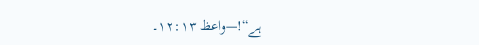ہے“!—واعظ ۱۲:۱۳۔